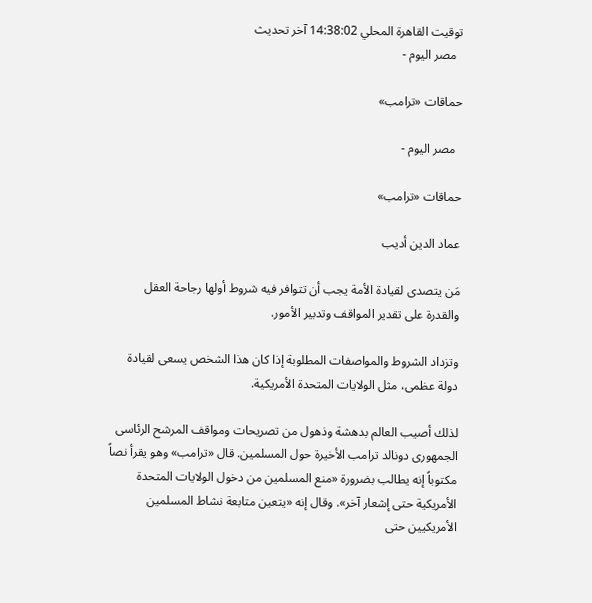توقيت القاهرة المحلي 14:38:02 آخر تحديث
  مصر اليوم -

حماقات «ترامب»

  مصر اليوم -

حماقات «ترامب»

عماد الدين أديب

مَن يتصدى لقيادة الأمة يجب أن تتوافر فيه شروط أولها رجاحة العقل والقدرة على تقدير المواقف وتدبير الأمور.

وتزداد الشروط والمواصفات المطلوبة إذا كان هذا الشخص يسعى لقيادة دولة عظمى، مثل الولايات المتحدة الأمريكية.

لذلك أصيب العالم بدهشة وذهول من تصريحات ومواقف المرشح الرئاسى الجمهورى دونالد ترامب الأخيرة حول المسلمين. قال «ترامب» وهو يقرأ نصاً مكتوباً إنه يطالب بضرورة «منع المسلمين من دخول الولايات المتحدة الأمريكية حتى إشعار آخر». وقال إنه «يتعين متابعة نشاط المسلمين الأمريكيين حتى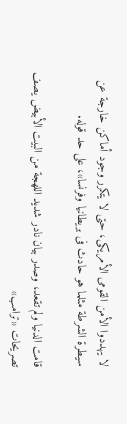لا يهددوا الأمن القومى الأمريكى، حتى لا يتكرر وجود أماكن خارجة عن سيطرة الشرطة مثلما هو حادث فى بريطانيا وفرنسا»، على حد قوله.

قامت الدنيا ولم تقعد، وصدر بيان نادر شديد اللهجة من البيت الأبيض يصف تصريحات «ترامب»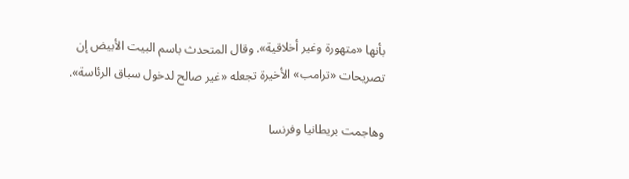بأنها «متهورة وغير أخلاقية». وقال المتحدث باسم البيت الأبيض إن تصريحات «ترامب» الأخيرة تجعله «غير صالح لدخول سباق الرئاسة».

وهاجمت بريطانيا وفرنسا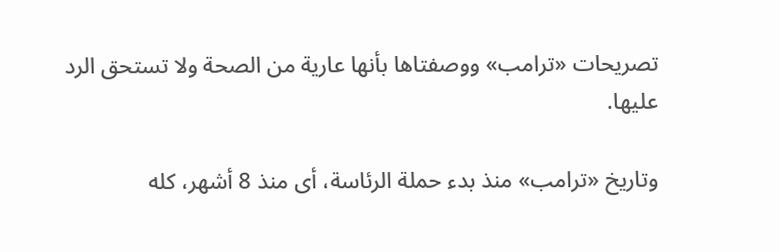تصريحات «ترامب» ووصفتاها بأنها عارية من الصحة ولا تستحق الرد عليها.

وتاريخ «ترامب» منذ بدء حملة الرئاسة، أى منذ 8 أشهر، كله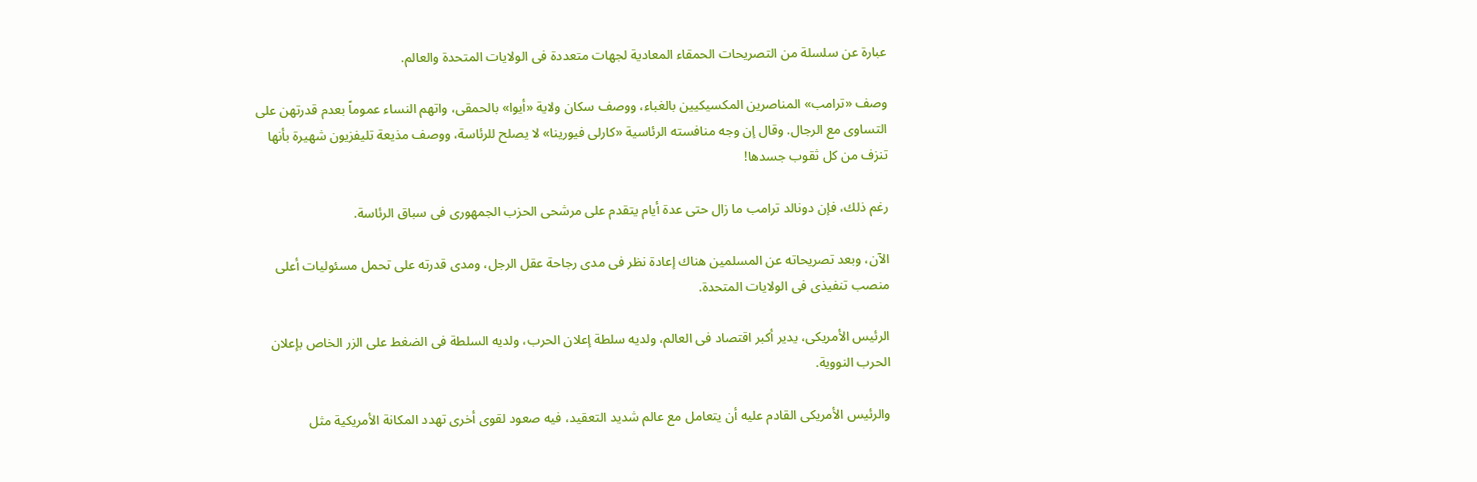عبارة عن سلسلة من التصريحات الحمقاء المعادية لجهات متعددة فى الولايات المتحدة والعالم.

وصف «ترامب» المناصرين المكسيكيين بالغباء، ووصف سكان ولاية «أيوا» بالحمقى، واتهم النساء عموماً بعدم قدرتهن على التساوى مع الرجال. وقال إن وجه منافسته الرئاسية «كارلى فيورينا» لا يصلح للرئاسة، ووصف مذيعة تليفزيون شهيرة بأنها تنزف من كل ثقوب جسدها!

رغم ذلك، فإن دونالد ترامب ما زال حتى عدة أيام يتقدم على مرشحى الحزب الجمهورى فى سباق الرئاسة.

الآن، وبعد تصريحاته عن المسلمين هناك إعادة نظر فى مدى رجاحة عقل الرجل، ومدى قدرته على تحمل مسئوليات أعلى منصب تنفيذى فى الولايات المتحدة.

الرئيس الأمريكى، يدير أكبر اقتصاد فى العالم، ولديه سلطة إعلان الحرب، ولديه السلطة فى الضغط على الزر الخاص بإعلان الحرب النووية.

والرئيس الأمريكى القادم عليه أن يتعامل مع عالم شديد التعقيد، فيه صعود لقوى أخرى تهدد المكانة الأمريكية مثل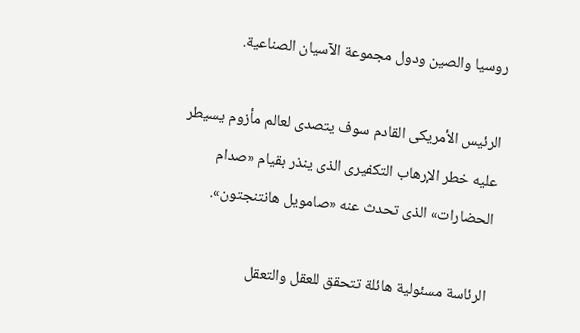روسيا والصين ودول مجموعة الآسيان الصناعية.

الرئيس الأمريكى القادم سوف يتصدى لعالم مأزوم يسيطر عليه خطر الإرهاب التكفيرى الذى ينذر بقيام «صدام الحضارات» الذى تحدث عنه «صامويل هانتنجتون».

الرئاسة مسئولية هائلة تتحقق للعقل والتعقل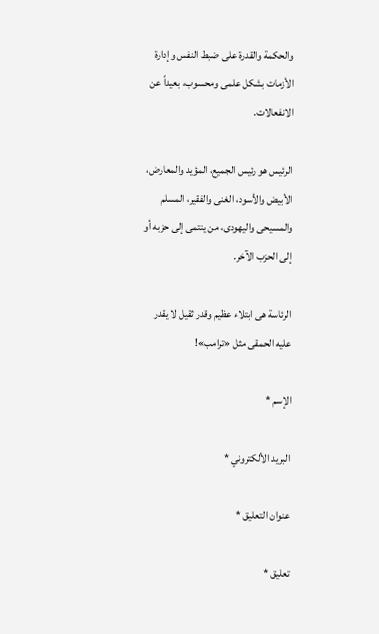والحكمة والقدرة على ضبط النفس وإدارة الأزمات بشكل علمى ومحسوب، بعيداً عن الانفعالات.

الرئيس هو رئيس الجميع، المؤيد والمعارض، الأبيض والأسود، الغنى والفقير، المسلم والمسيحى واليهودى، من ينتمى إلى حزبه أو إلى الحزب الآخر.

الرئاسة هى ابتلاء عظيم وقدر ثقيل لا يقدر عليه الحمقى مثل «ترامب»!

الإسم *

البريد الألكتروني *

عنوان التعليق *

تعليق *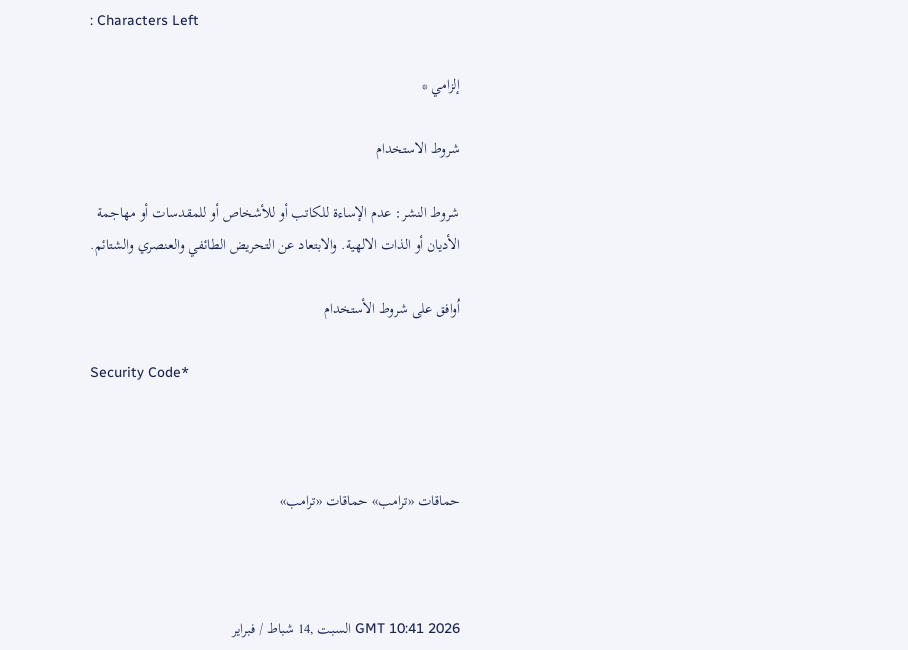: Characters Left

إلزامي *

شروط الاستخدام

شروط النشر: عدم الإساءة للكاتب أو للأشخاص أو للمقدسات أو مهاجمة الأديان أو الذات الالهية. والابتعاد عن التحريض الطائفي والعنصري والشتائم.

اُوافق على شروط الأستخدام

Security Code*



حماقات «ترامب» حماقات «ترامب»



GMT 10:41 2026 السبت ,14 شباط / فبراير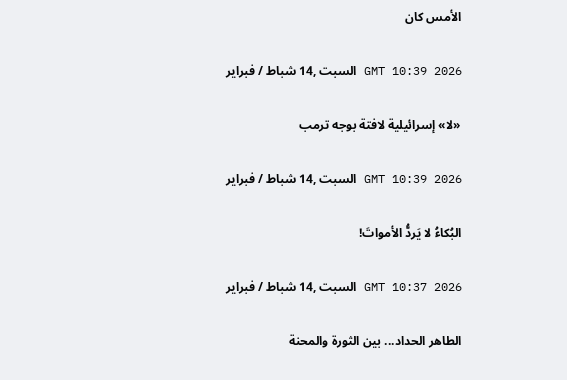الأمس كان

GMT 10:39 2026 السبت ,14 شباط / فبراير

«لا» إسرائيلية لافتة بوجه ترمب

GMT 10:39 2026 السبت ,14 شباط / فبراير

البُكاءُ لا يَردُّ الأمواتَ!

GMT 10:37 2026 السبت ,14 شباط / فبراير

الطاهر الحداد... بين الثورة والمحنة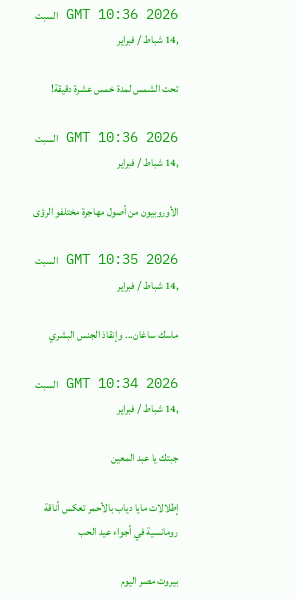GMT 10:36 2026 السبت ,14 شباط / فبراير

تحت الشمس لمدة خمس عشرة دقيقة!

GMT 10:36 2026 السبت ,14 شباط / فبراير

الأوروبيون من أصول مهاجرة مختلفو الرؤى

GMT 10:35 2026 السبت ,14 شباط / فبراير

ماسك ساغان... وإنقاذ الجنس البشري

GMT 10:34 2026 السبت ,14 شباط / فبراير

جبتك يا عبد المعين

إطلالات مايا دياب بالأحمر تعكس أناقة رومانسية في أجواء عيد الحب

بيروت مصر اليوم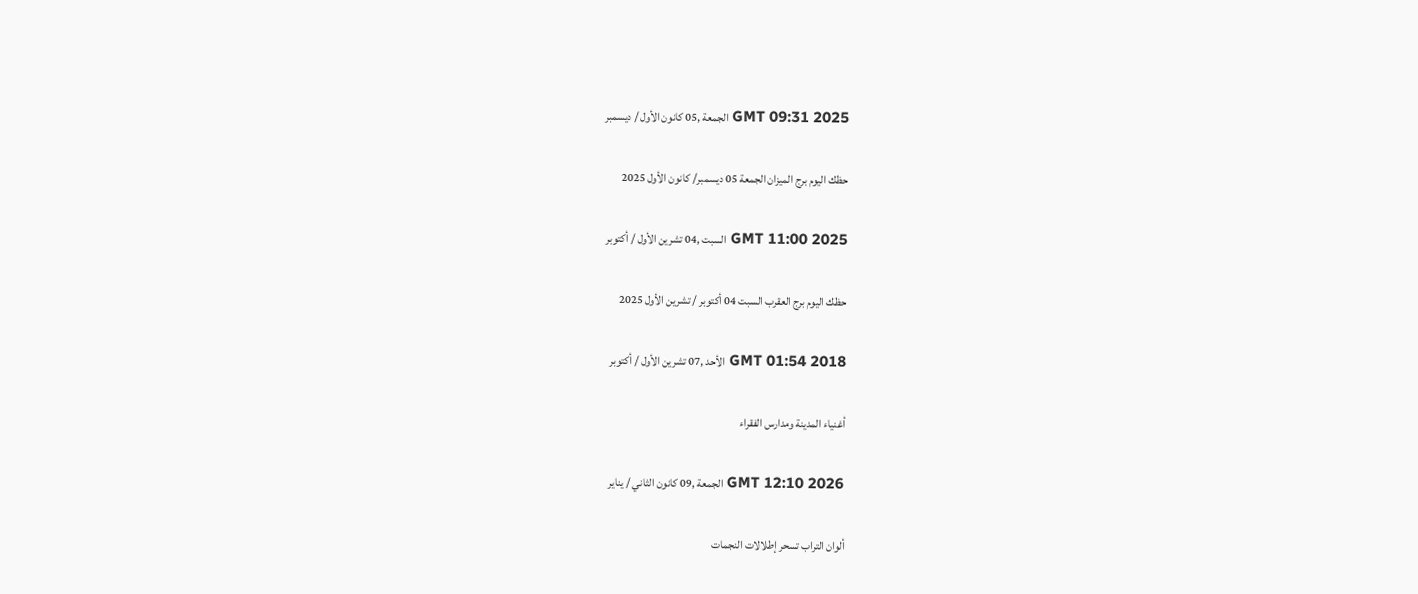GMT 09:31 2025 الجمعة ,05 كانون الأول / ديسمبر

حظك اليوم برج الميزان الجمعة 05 ديسمبر/ كانون الأول 2025

GMT 11:00 2025 السبت ,04 تشرين الأول / أكتوبر

حظك اليوم برج العقرب السبت 04 أكتوبر / تشرين الأول 2025

GMT 01:54 2018 الأحد ,07 تشرين الأول / أكتوبر

أغنياء المدينة ومدارس الفقراء

GMT 12:10 2026 الجمعة ,09 كانون الثاني / يناير

ألوان التراب تسحر إطلالات النجمات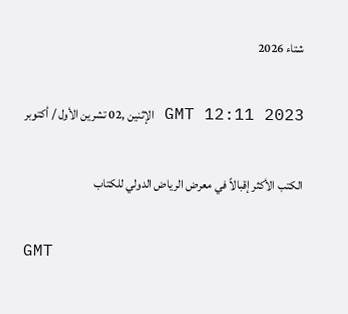شتاء 2026

GMT 12:11 2023 الإثنين ,02 تشرين الأول / أكتوبر

الكتب الأكثر إقبالاً في معرض الرياض الدولي للكتاب

GMT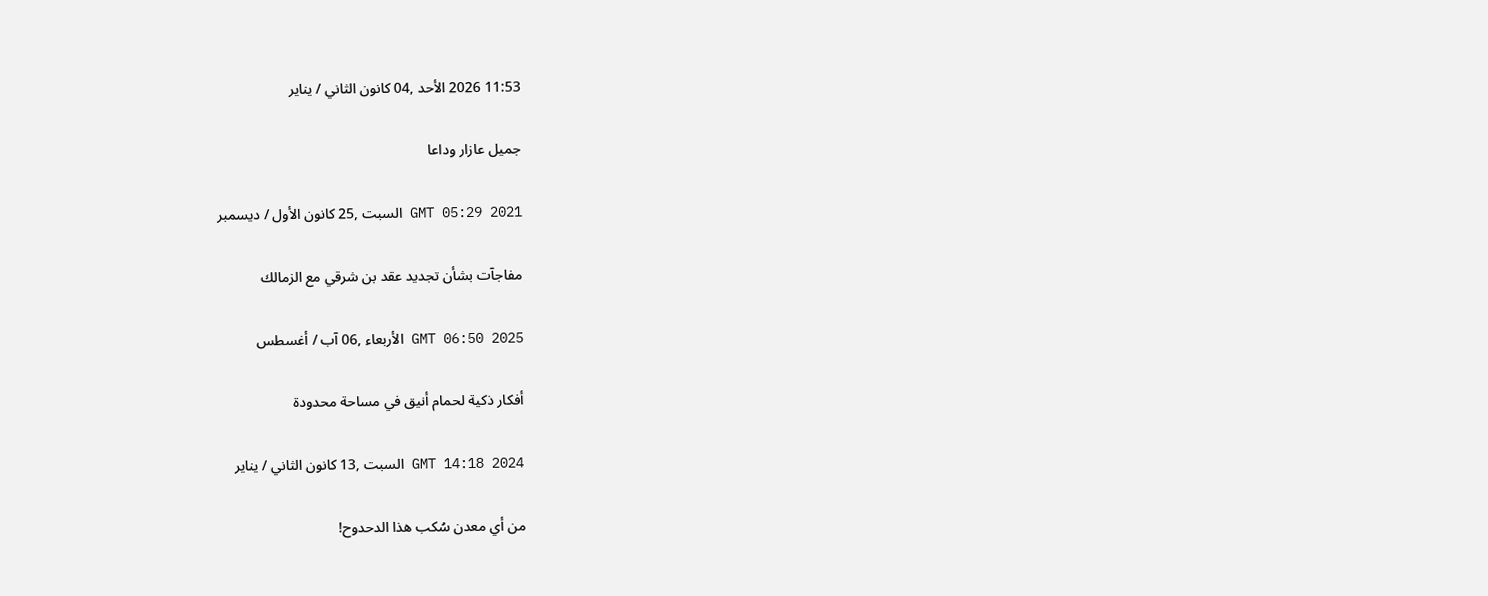11:53 2026 الأحد ,04 كانون الثاني / يناير

جميل عازار وداعا

GMT 05:29 2021 السبت ,25 كانون الأول / ديسمبر

مفاجآت بشأن تجديد عقد بن شرقي مع الزمالك

GMT 06:50 2025 الأربعاء ,06 آب / أغسطس

أفكار ذكية لحمام أنيق في مساحة محدودة

GMT 14:18 2024 السبت ,13 كانون الثاني / يناير

من أي معدن سُكب هذا الدحدوح!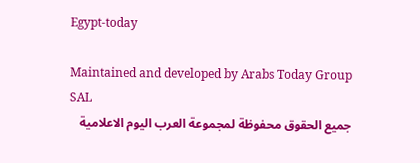Egypt-today

Maintained and developed by Arabs Today Group SAL
جميع الحقوق محفوظة لمجموعة العرب اليوم الاعلامية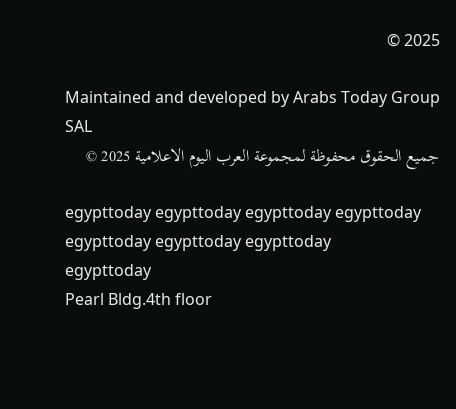2025 ©

Maintained and developed by Arabs Today Group SAL
جميع الحقوق محفوظة لمجموعة العرب اليوم الاعلامية 2025 ©

egypttoday egypttoday egypttoday egypttoday
egypttoday egypttoday egypttoday
egypttoday
Pearl Bldg.4th floor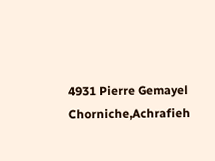4931 Pierre Gemayel Chorniche,Achrafieh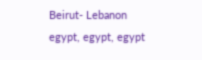Beirut- Lebanon
egypt, egypt, egypt